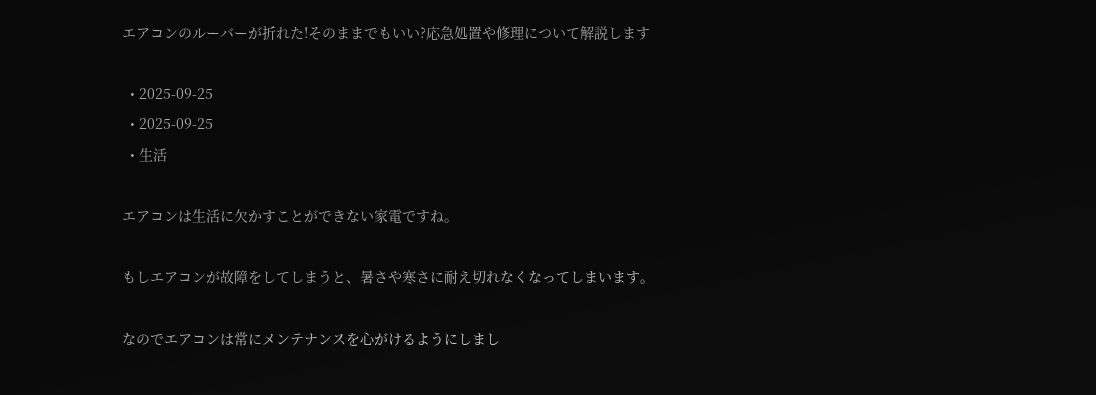エアコンのルーバーが折れた!そのままでもいい?応急処置や修理について解説します

  • 2025-09-25
  • 2025-09-25
  • 生活

エアコンは生活に欠かすことができない家電ですね。

もしエアコンが故障をしてしまうと、暑さや寒さに耐え切れなくなってしまいます。

なのでエアコンは常にメンテナンスを心がけるようにしまし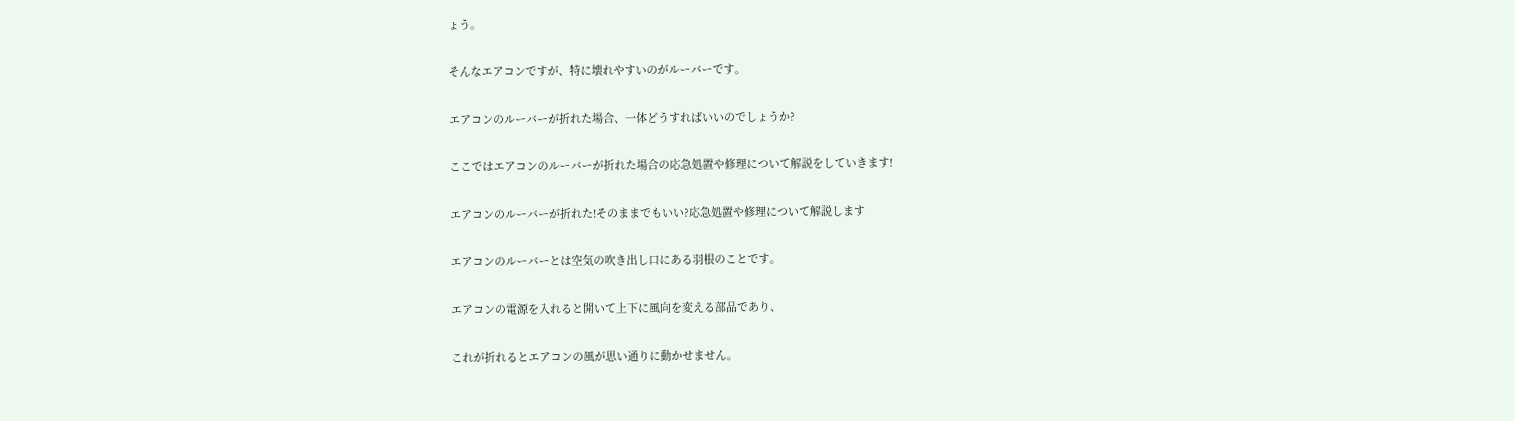ょう。

そんなエアコンですが、特に壊れやすいのがルーバーです。

エアコンのルーバーが折れた場合、一体どうすればいいのでしょうか?

ここではエアコンのルーバーが折れた場合の応急処置や修理について解説をしていきます!

エアコンのルーバーが折れた!そのままでもいい?応急処置や修理について解説します

エアコンのルーバーとは空気の吹き出し口にある羽根のことです。

エアコンの電源を入れると開いて上下に風向を変える部品であり、

これが折れるとエアコンの風が思い通りに動かせません。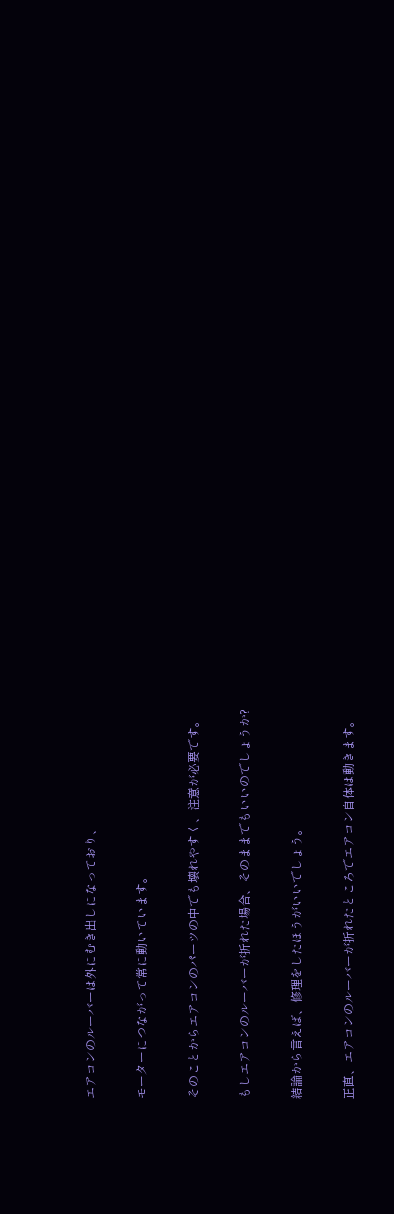エアコンのルーバーは外にむき出しになっており、

モーターにつながって常に動いています。

そのことからエアコンのパーツの中でも壊れやすく、注意が必要です。

もしエアコンのルーバーが折れた場合、そのままでもいいのでしょうか?

結論から言えば、修理をしたほうがいいでしょう。

正直、エアコンのルーバーが折れたところでエアコン自体は動きます。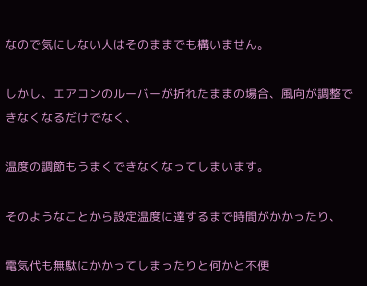なので気にしない人はそのままでも構いません。

しかし、エアコンのルーバーが折れたままの場合、風向が調整できなくなるだけでなく、

温度の調節もうまくできなくなってしまいます。

そのようなことから設定温度に達するまで時間がかかったり、

電気代も無駄にかかってしまったりと何かと不便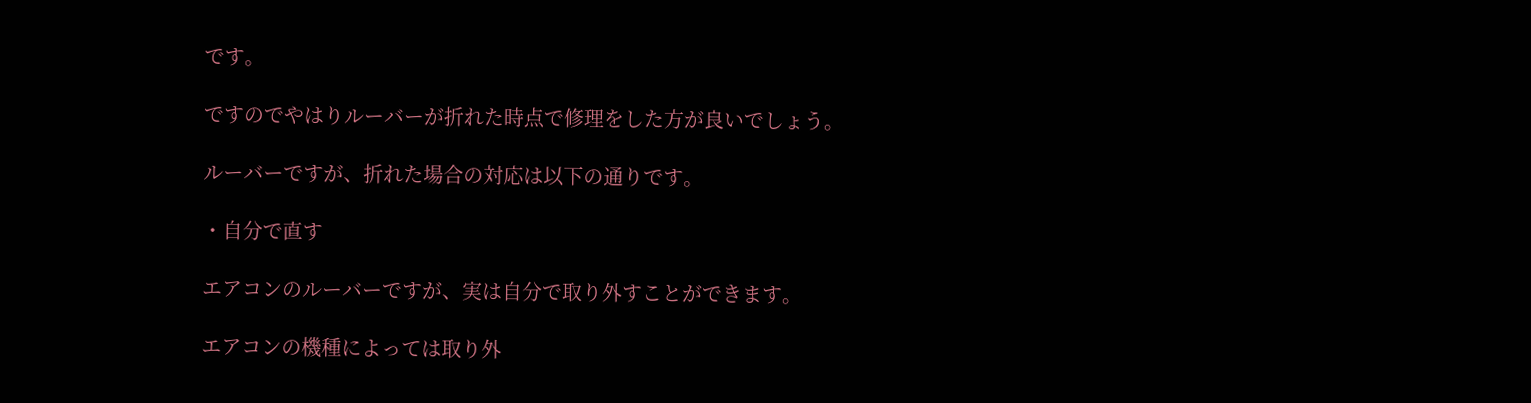です。

ですのでやはりルーバーが折れた時点で修理をした方が良いでしょう。

ルーバーですが、折れた場合の対応は以下の通りです。

・自分で直す

エアコンのルーバーですが、実は自分で取り外すことができます。

エアコンの機種によっては取り外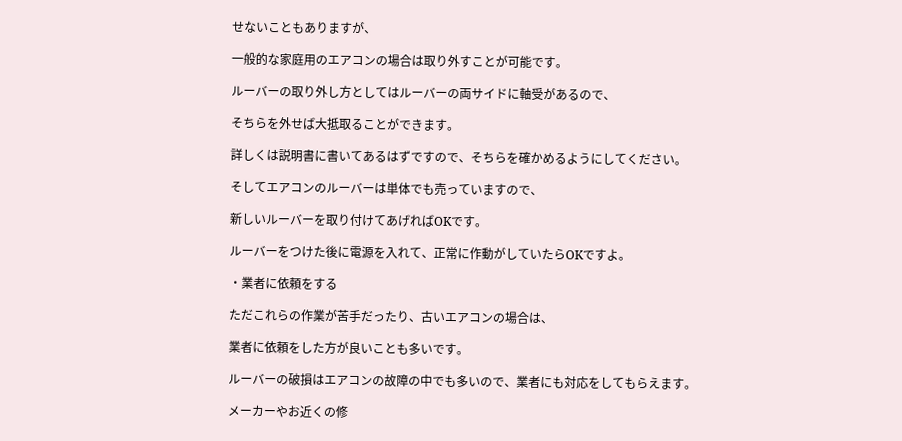せないこともありますが、

一般的な家庭用のエアコンの場合は取り外すことが可能です。

ルーバーの取り外し方としてはルーバーの両サイドに軸受があるので、

そちらを外せば大抵取ることができます。

詳しくは説明書に書いてあるはずですので、そちらを確かめるようにしてください。

そしてエアコンのルーバーは単体でも売っていますので、

新しいルーバーを取り付けてあげればOKです。

ルーバーをつけた後に電源を入れて、正常に作動がしていたらOKですよ。

・業者に依頼をする

ただこれらの作業が苦手だったり、古いエアコンの場合は、

業者に依頼をした方が良いことも多いです。

ルーバーの破損はエアコンの故障の中でも多いので、業者にも対応をしてもらえます。

メーカーやお近くの修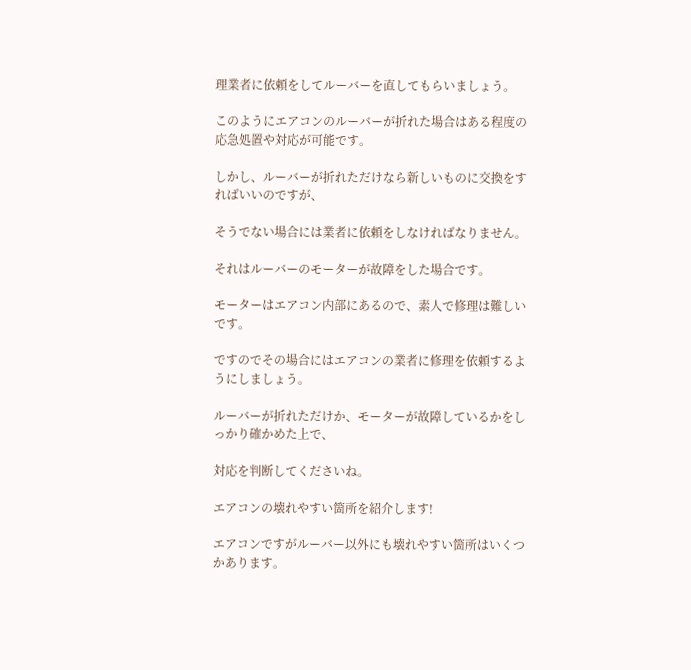理業者に依頼をしてルーバーを直してもらいましょう。

このようにエアコンのルーバーが折れた場合はある程度の応急処置や対応が可能です。

しかし、ルーバーが折れただけなら新しいものに交換をすればいいのですが、

そうでない場合には業者に依頼をしなければなりません。

それはルーバーのモーターが故障をした場合です。

モーターはエアコン内部にあるので、素人で修理は難しいです。

ですのでその場合にはエアコンの業者に修理を依頼するようにしましょう。

ルーバーが折れただけか、モーターが故障しているかをしっかり確かめた上で、

対応を判断してくださいね。

エアコンの壊れやすい箇所を紹介します!

エアコンですがルーバー以外にも壊れやすい箇所はいくつかあります。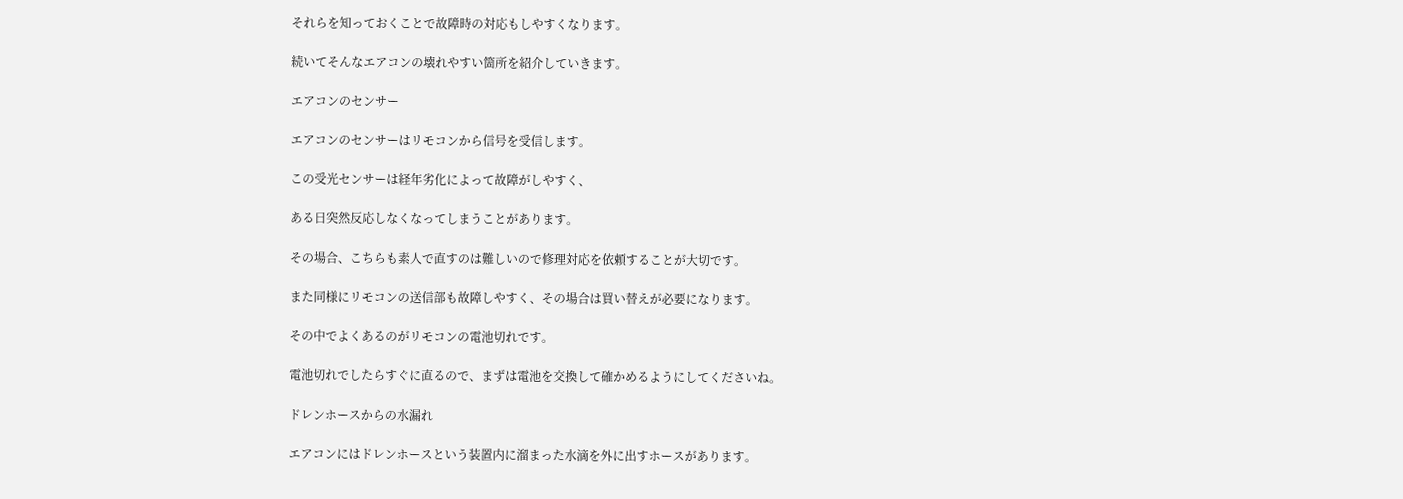それらを知っておくことで故障時の対応もしやすくなります。

続いてそんなエアコンの壊れやすい箇所を紹介していきます。

エアコンのセンサー

エアコンのセンサーはリモコンから信号を受信します。

この受光センサーは経年劣化によって故障がしやすく、

ある日突然反応しなくなってしまうことがあります。

その場合、こちらも素人で直すのは難しいので修理対応を依頼することが大切です。

また同様にリモコンの送信部も故障しやすく、その場合は買い替えが必要になります。

その中でよくあるのがリモコンの電池切れです。

電池切れでしたらすぐに直るので、まずは電池を交換して確かめるようにしてくださいね。

ドレンホースからの水漏れ

エアコンにはドレンホースという装置内に溜まった水滴を外に出すホースがあります。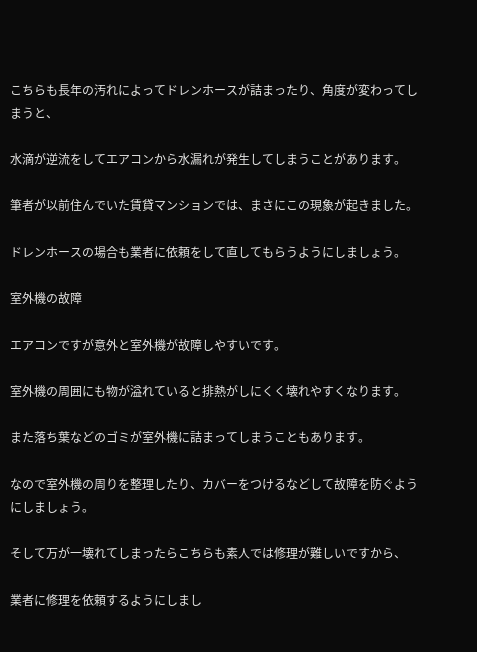こちらも長年の汚れによってドレンホースが詰まったり、角度が変わってしまうと、

水滴が逆流をしてエアコンから水漏れが発生してしまうことがあります。

筆者が以前住んでいた賃貸マンションでは、まさにこの現象が起きました。

ドレンホースの場合も業者に依頼をして直してもらうようにしましょう。

室外機の故障

エアコンですが意外と室外機が故障しやすいです。

室外機の周囲にも物が溢れていると排熱がしにくく壊れやすくなります。

また落ち葉などのゴミが室外機に詰まってしまうこともあります。

なので室外機の周りを整理したり、カバーをつけるなどして故障を防ぐようにしましょう。

そして万が一壊れてしまったらこちらも素人では修理が難しいですから、

業者に修理を依頼するようにしまし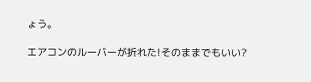ょう。

エアコンのルーバーが折れた!そのままでもいい?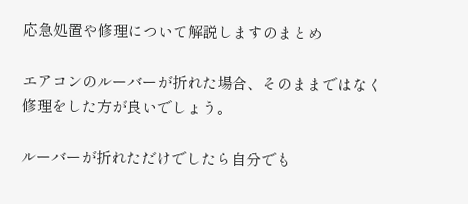応急処置や修理について解説しますのまとめ

エアコンのルーバーが折れた場合、そのままではなく修理をした方が良いでしょう。

ルーバーが折れただけでしたら自分でも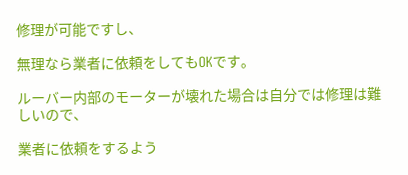修理が可能ですし、

無理なら業者に依頼をしてもOKです。

ルーバー内部のモーターが壊れた場合は自分では修理は難しいので、

業者に依頼をするよう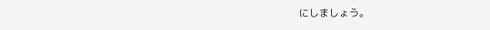にしましょう。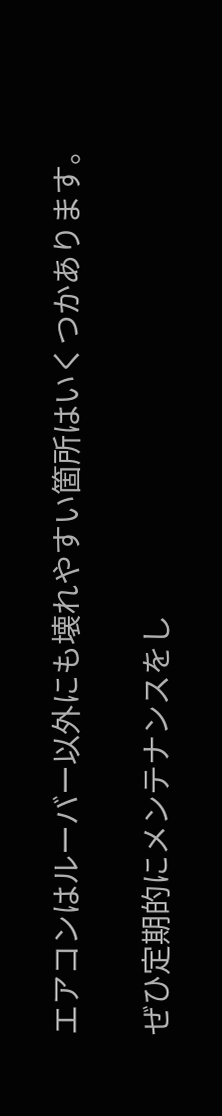エアコンはルーバー以外にも壊れやすい箇所はいくつかあります。

ぜひ定期的にメンテナンスをし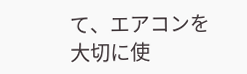て、エアコンを大切に使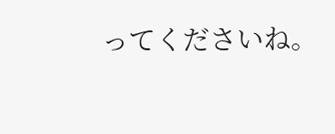ってくださいね。